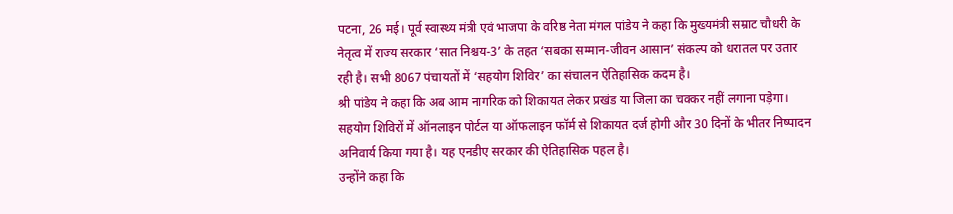पटना, 26 मई। पूर्व स्वास्थ्य मंत्री एवं भाजपा के वरिष्ठ नेता मंगल पांडेय ने कहा कि मुख्यमंत्री सम्राट चौधरी के नेतृत्व में राज्य सरकार ‘सात निश्चय-3’ के तहत ‘सबका सम्मान-जीवन आसान’ संकल्प को धरातल पर उतार रही है। सभी 8067 पंचायतों में ‘सहयोग शिविर’ का संचालन ऐतिहासिक कदम है।
श्री पांडेय ने कहा कि अब आम नागरिक को शिकायत लेकर प्रखंड या जिला का चक्कर नहीं लगाना पड़ेगा। सहयोग शिविरों में ऑनलाइन पोर्टल या ऑफलाइन फॉर्म से शिकायत दर्ज होगी और 30 दिनों के भीतर निष्पादन अनिवार्य किया गया है। यह एनडीए सरकार की ऐतिहासिक पहल है।
उन्होंने कहा कि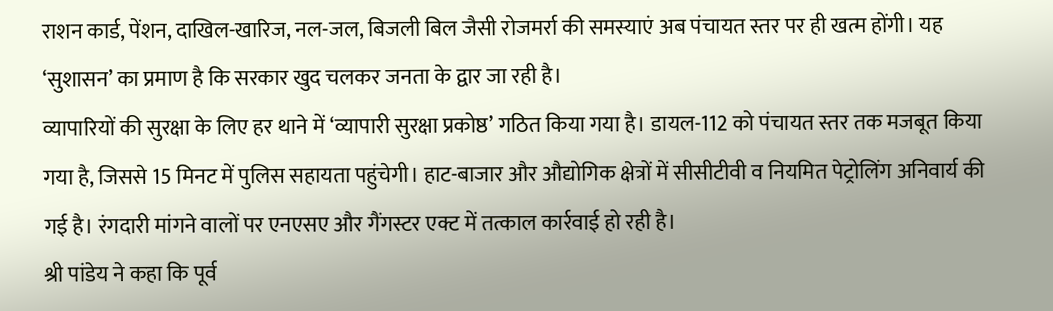राशन कार्ड, पेंशन, दाखिल-खारिज, नल-जल, बिजली बिल जैसी रोजमर्रा की समस्याएं अब पंचायत स्तर पर ही खत्म होंगी। यह ‘सुशासन’ का प्रमाण है कि सरकार खुद चलकर जनता के द्वार जा रही है।
व्यापारियों की सुरक्षा के लिए हर थाने में ‘व्यापारी सुरक्षा प्रकोष्ठ’ गठित किया गया है। डायल-112 को पंचायत स्तर तक मजबूत किया गया है, जिससे 15 मिनट में पुलिस सहायता पहुंचेगी। हाट-बाजार और औद्योगिक क्षेत्रों में सीसीटीवी व नियमित पेट्रोलिंग अनिवार्य की गई है। रंगदारी मांगने वालों पर एनएसए और गैंगस्टर एक्ट में तत्काल कार्रवाई हो रही है।
श्री पांडेय ने कहा कि पूर्व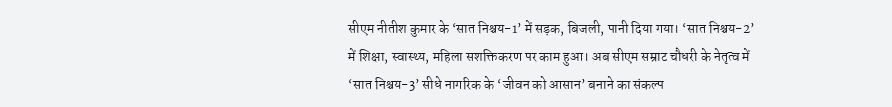सीएम नीतीश कुमार के ‘सात निश्चय-1’ में सड़क, बिजली, पानी दिया गया। ‘सात निश्चय-2’ में शिक्षा, स्वास्थ्य, महिला सशक्तिकरण पर काम हुआ। अब सीएम सम्राट चौधरी के नेतृत्व में ‘सात निश्चय-3’ सीधे नागरिक के ‘जीवन को आसान’ बनाने का संकल्प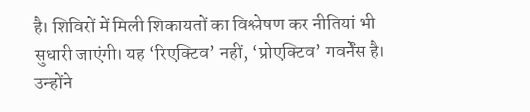है। शिविरों में मिली शिकायतों का विश्लेषण कर नीतियां भी सुधारी जाएंगी। यह ‘रिएक्टिव’ नहीं, ‘प्रोएक्टिव’ गवर्नेंस है।
उन्होंने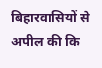बिहारवासियों से अपील की कि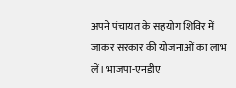अपने पंचायत के सहयोग शिविर में जाकर सरकार की योजनाओं का लाभ लें। भाजपा-एनडीए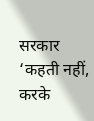सरकार ‘कहती नहीं, करके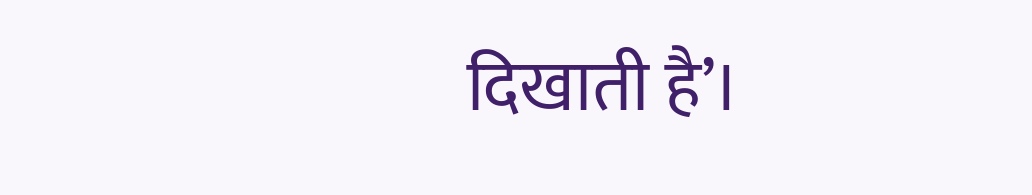दिखाती है’।